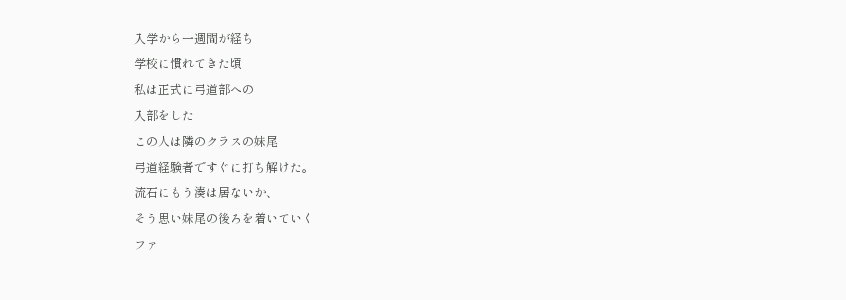入学から一週間が経ち
学校に慣れてきた頃
私は正式に弓道部への
入部をした
この人は隣のクラスの妹尾
弓道経験者ですぐに打ち解けた。
流石にもう湊は居ないか、
そう思い妹尾の後ろを着いていく
ファ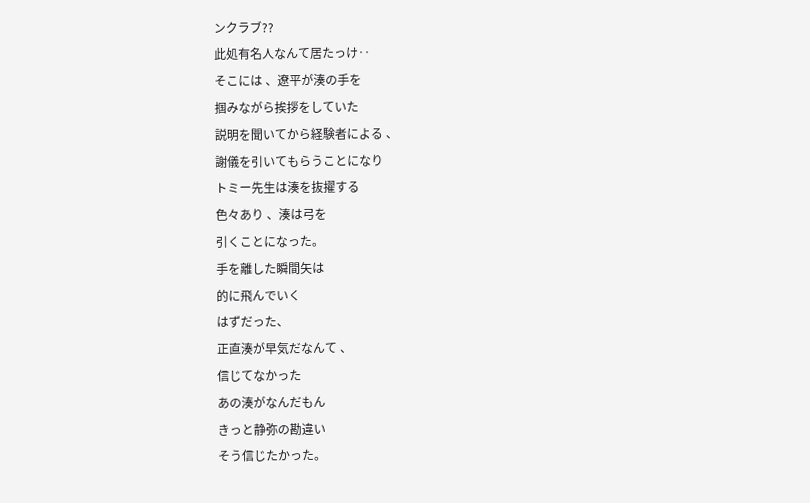ンクラブ??
此処有名人なんて居たっけ‥
そこには 、遼平が湊の手を
掴みながら挨拶をしていた
説明を聞いてから経験者による 、
謝儀を引いてもらうことになり
トミー先生は湊を抜擢する
色々あり 、湊は弓を
引くことになった。
手を離した瞬間矢は
的に飛んでいく
はずだった、
正直湊が早気だなんて 、
信じてなかった
あの湊がなんだもん
きっと静弥の勘違い
そう信じたかった。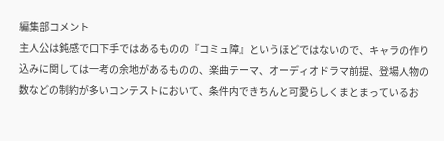編集部コメント
主人公は鈍感で口下手ではあるものの『コミュ障』というほどではないので、キャラの作り込みに関しては一考の余地があるものの、楽曲テーマ、オーディオドラマ前提、登場人物の数などの制約が多いコンテストにおいて、条件内できちんと可愛らしくまとまっているお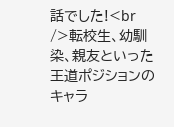話でした!<br />転校生、幼馴染、親友といった王道ポジションのキャラ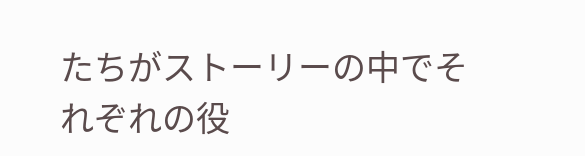たちがストーリーの中でそれぞれの役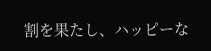割を果たし、ハッピーな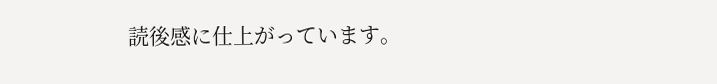読後感に仕上がっています。